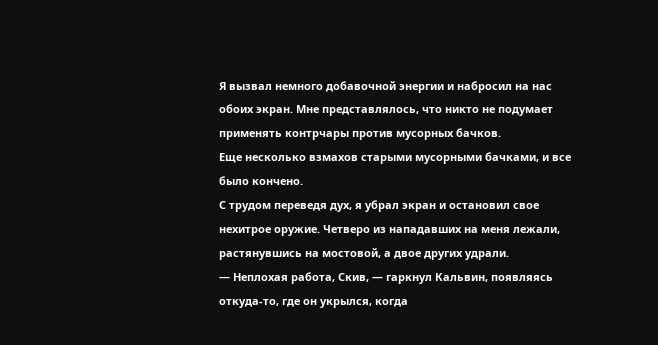Я вызвал немного добавочной энергии и набросил на нас обоих экран. Мне представлялось, что никто не подумает применять контрчары против мусорных бачков.
Еще несколько взмахов старыми мусорными бачками, и все было кончено.
С трудом переведя дух, я убрал экран и остановил свое нехитрое оружие. Четверо из нападавших на меня лежали, растянувшись на мостовой, а двое других удрали.
— Неплохая работа, Скив, — гаркнул Кальвин, появляясь откуда-то, где он укрылся, когда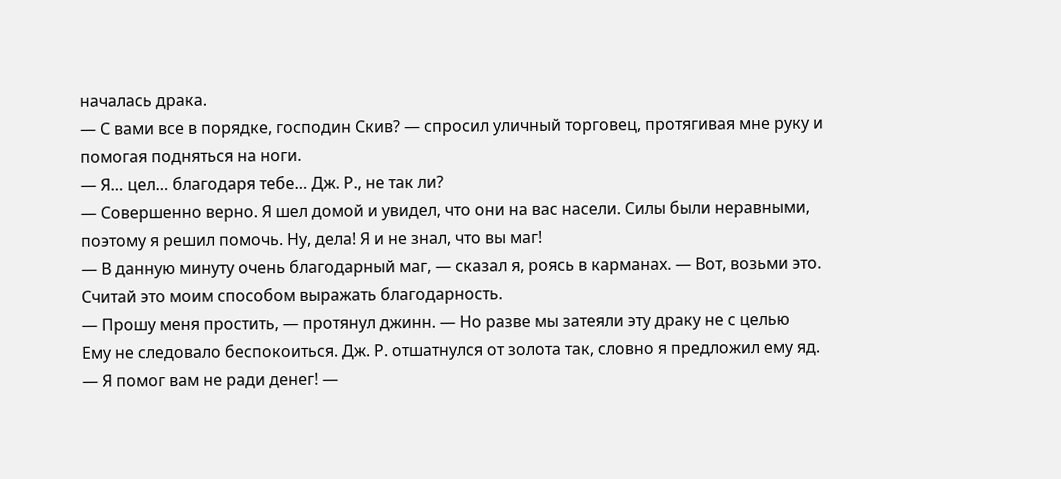началась драка.
— С вами все в порядке, господин Скив? — спросил уличный торговец, протягивая мне руку и помогая подняться на ноги.
— Я… цел… благодаря тебе… Дж. Р., не так ли?
— Совершенно верно. Я шел домой и увидел, что они на вас насели. Силы были неравными, поэтому я решил помочь. Ну, дела! Я и не знал, что вы маг!
— В данную минуту очень благодарный маг, — сказал я, роясь в карманах. — Вот, возьми это. Считай это моим способом выражать благодарность.
— Прошу меня простить, — протянул джинн. — Но разве мы затеяли эту драку не с целью
Ему не следовало беспокоиться. Дж. Р. отшатнулся от золота так, словно я предложил ему яд.
— Я помог вам не ради денег! —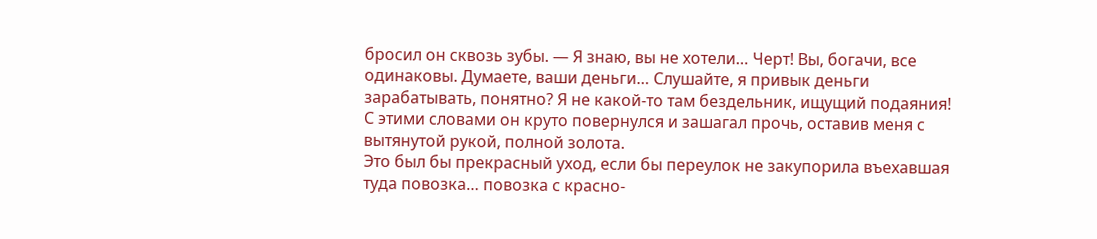бросил он сквозь зубы. — Я знаю, вы не хотели… Черт! Вы, богачи, все одинаковы. Думаете, ваши деньги… Слушайте, я привык деньги зарабатывать, понятно? Я не какой-то там бездельник, ищущий подаяния!
С этими словами он круто повернулся и зашагал прочь, оставив меня с вытянутой рукой, полной золота.
Это был бы прекрасный уход, если бы переулок не закупорила въехавшая туда повозка… повозка с красно-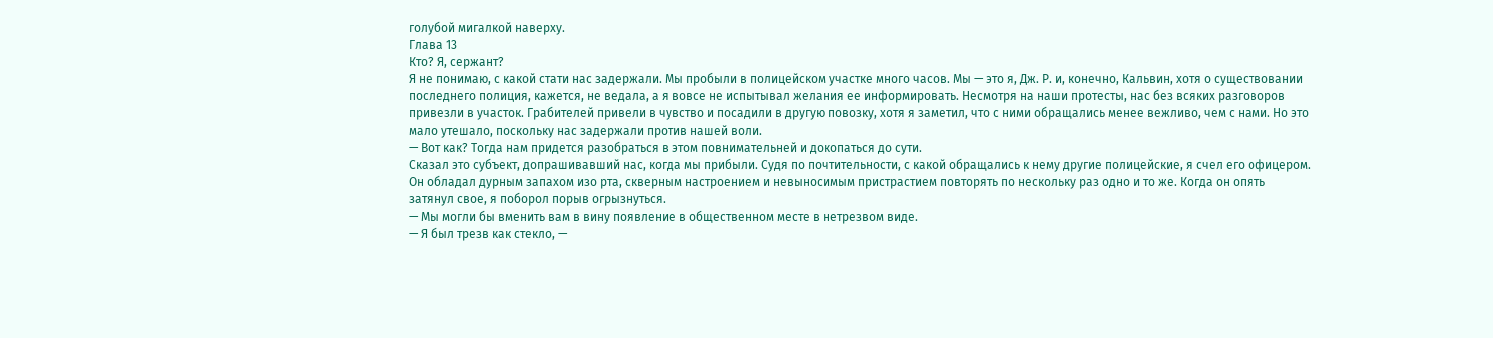голубой мигалкой наверху.
Глава 13
Кто? Я, сержант?
Я не понимаю, с какой стати нас задержали. Мы пробыли в полицейском участке много часов. Мы — это я, Дж. Р. и, конечно, Кальвин, хотя о существовании последнего полиция, кажется, не ведала, а я вовсе не испытывал желания ее информировать. Несмотря на наши протесты, нас без всяких разговоров привезли в участок. Грабителей привели в чувство и посадили в другую повозку, хотя я заметил, что с ними обращались менее вежливо, чем с нами. Но это мало утешало, поскольку нас задержали против нашей воли.
— Вот как? Тогда нам придется разобраться в этом повнимательней и докопаться до сути.
Сказал это субъект, допрашивавший нас, когда мы прибыли. Судя по почтительности, с какой обращались к нему другие полицейские, я счел его офицером. Он обладал дурным запахом изо рта, скверным настроением и невыносимым пристрастием повторять по нескольку раз одно и то же. Когда он опять затянул свое, я поборол порыв огрызнуться.
— Мы могли бы вменить вам в вину появление в общественном месте в нетрезвом виде.
— Я был трезв как стекло, —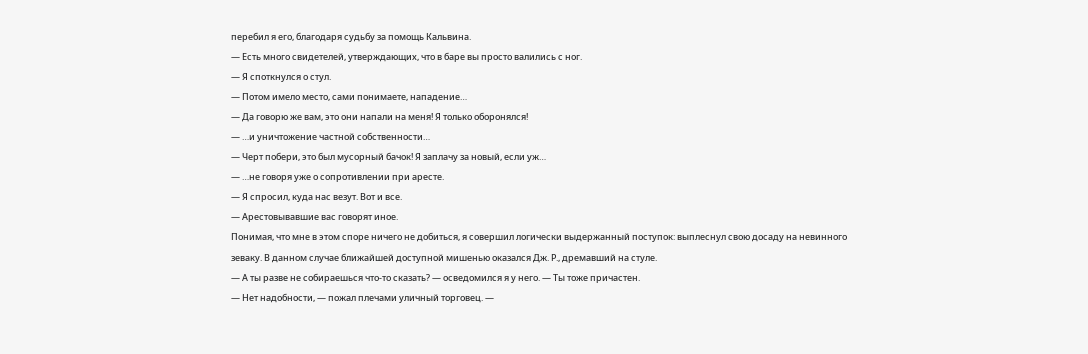перебил я его, благодаря судьбу за помощь Кальвина.
— Есть много свидетелей, утверждающих, что в баре вы просто валились с ног.
— Я споткнулся о стул.
— Потом имело место, сами понимаете, нападение…
— Да говорю же вам, это они напали на меня! Я только оборонялся!
— …и уничтожение частной собственности…
— Черт побери, это был мусорный бачок! Я заплачу за новый, если уж…
— …не говоря уже о сопротивлении при аресте.
— Я спросил, куда нас везут. Вот и все.
— Арестовывавшие вас говорят иное.
Понимая, что мне в этом споре ничего не добиться, я совершил логически выдержанный поступок: выплеснул свою досаду на невинного зеваку. В данном случае ближайшей доступной мишенью оказался Дж. Р., дремавший на стуле.
— А ты разве не собираешься что-то сказать? — осведомился я у него. — Ты тоже причастен.
— Нет надобности, — пожал плечами уличный торговец. —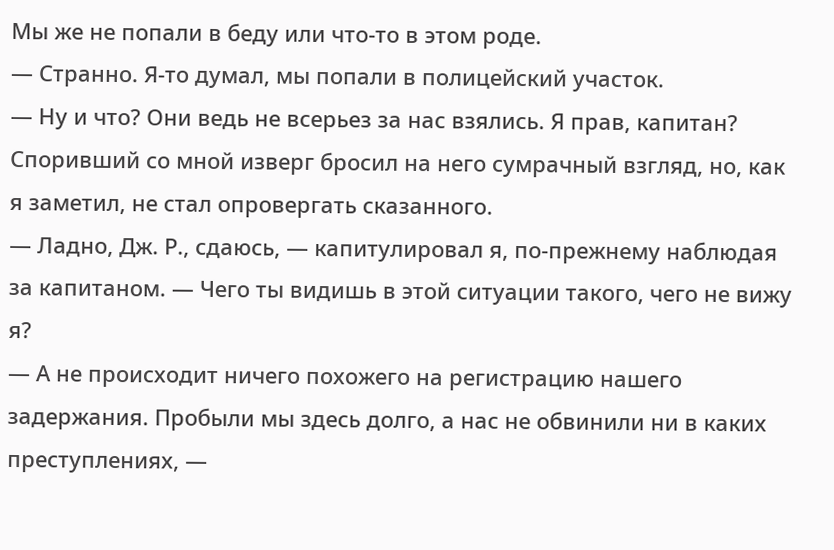Мы же не попали в беду или что-то в этом роде.
— Странно. Я-то думал, мы попали в полицейский участок.
— Ну и что? Они ведь не всерьез за нас взялись. Я прав, капитан?
Споривший со мной изверг бросил на него сумрачный взгляд, но, как я заметил, не стал опровергать сказанного.
— Ладно, Дж. Р., сдаюсь, — капитулировал я, по-прежнему наблюдая за капитаном. — Чего ты видишь в этой ситуации такого, чего не вижу я?
— А не происходит ничего похожего на регистрацию нашего задержания. Пробыли мы здесь долго, а нас не обвинили ни в каких преступлениях, —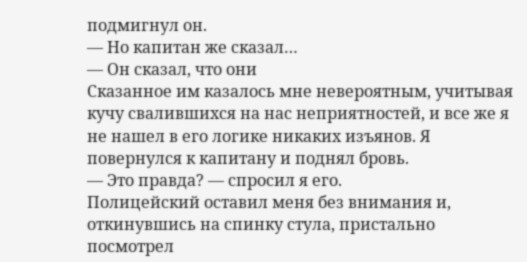подмигнул он.
— Но капитан же сказал…
— Он сказал, что они
Сказанное им казалось мне невероятным, учитывая кучу свалившихся на нас неприятностей, и все же я не нашел в его логике никаких изъянов. Я повернулся к капитану и поднял бровь.
— Это правда? — спросил я его.
Полицейский оставил меня без внимания и, откинувшись на спинку стула, пристально посмотрел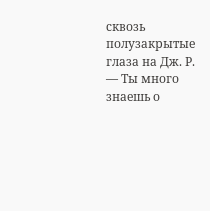сквозь полузакрытые глаза на Дж. Р.
— Ты много знаешь о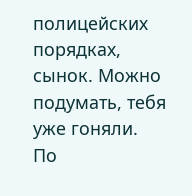полицейских порядках, сынок. Можно подумать, тебя уже гоняли.
По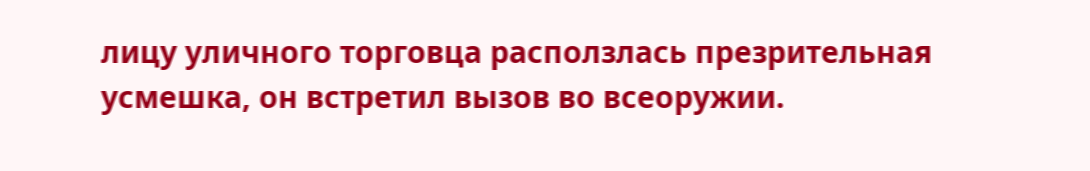лицу уличного торговца расползлась презрительная усмешка, он встретил вызов во всеоружии.